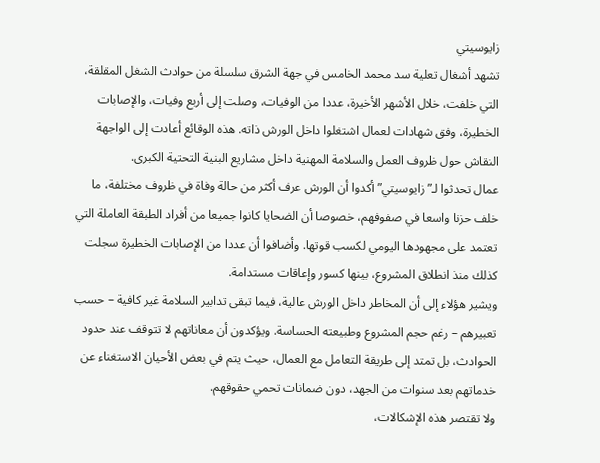زايوسيتي
تشهد أشغال تعلية سد محمد الخامس في جهة الشرق سلسلة من حوادث الشغل المقلقة، التي خلفت، خلال الأشهر الأخيرة، عددا من الوفيات، وصلت إلى أربع وفيات، والإصابات الخطيرة، وفق شهادات لعمال اشتغلوا داخل الورش ذاته. هذه الوقائع أعادت إلى الواجهة النقاش حول ظروف العمل والسلامة المهنية داخل مشاريع البنية التحتية الكبرى.
عمال تحدثوا لـ”زايوسيتي” أكدوا أن الورش عرف أكثر من حالة وفاة في ظروف مختلفة، ما خلف حزنا واسعا في صفوفهم، خصوصا أن الضحايا كانوا جميعا من أفراد الطبقة العاملة التي تعتمد على مجهودها اليومي لكسب قوتها. وأضافوا أن عددا من الإصابات الخطيرة سجلت كذلك منذ انطلاق المشروع، بينها كسور وإعاقات مستدامة.
ويشير هؤلاء إلى أن المخاطر داخل الورش عالية، فيما تبقى تدابير السلامة غير كافية – حسب تعبيرهم – رغم حجم المشروع وطبيعته الحساسة. ويؤكدون أن معاناتهم لا تتوقف عند حدود الحوادث، بل تمتد إلى طريقة التعامل مع العمال، حيث يتم في بعض الأحيان الاستغناء عن خدماتهم بعد سنوات من الجهد، دون ضمانات تحمي حقوقهم.
ولا تقتصر هذه الإشكالات،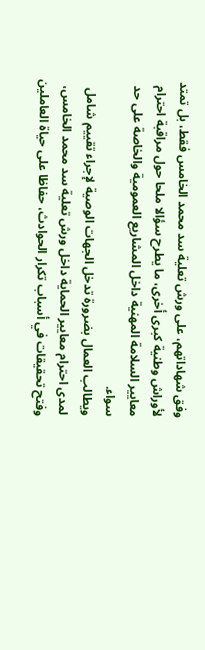وفق شهاداتهم، على ورش تعلية سد محمد الخامس فقط، بل تمتد لأوراش وطنية كبرى أخرى، ما يطرح سؤالا ملحا حول مراقبة احترام معايير السلامة المهنية داخل المشاريع العمومية والخاصة على حد سواء.
ويطالب العمال بضرورة تدخل الجهات الوصية لإجراء تقييم شامل لمدى احترام معايير الحماية داخل ورش تعلية سد محمد الخامس، وفتح تحقيقات في أسباب تكرار الحوادث، حفاظا على حياة العاملين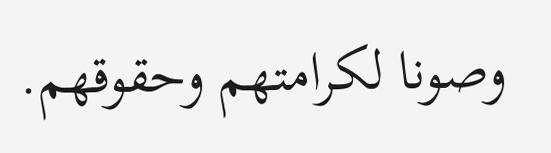وصونا لكرامتهم وحقوقهم.